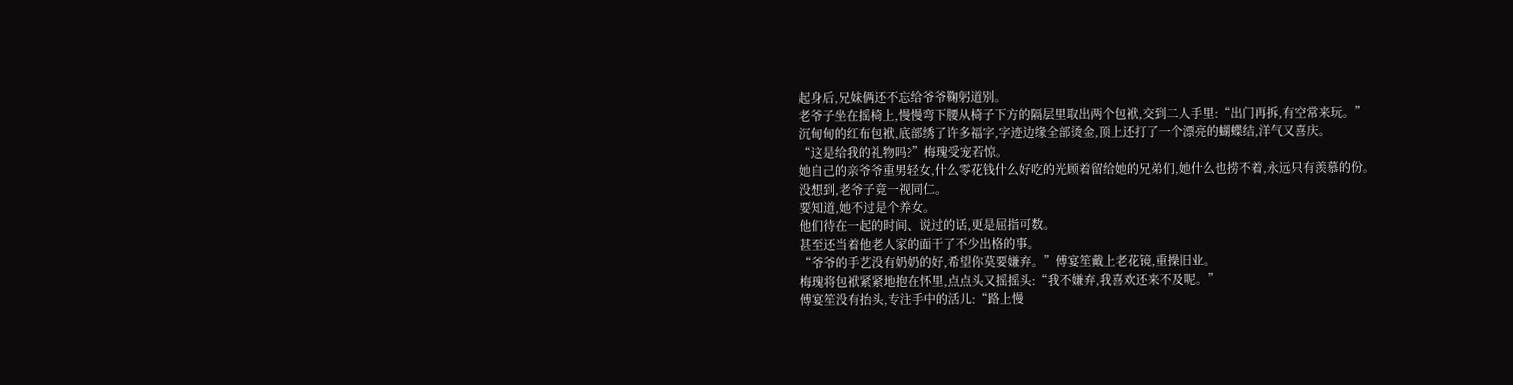起身后,兄妹俩还不忘给爷爷鞠躬道别。
老爷子坐在摇椅上,慢慢弯下腰从椅子下方的隔层里取出两个包袱,交到二人手里:“出门再拆,有空常来玩。”
沉甸甸的红布包袱,底部绣了许多福字,字迹边缘全部烫金,顶上还打了一个漂亮的蝴蝶结,洋气又喜庆。
“这是给我的礼物吗?”梅瑰受宠若惊。
她自己的亲爷爷重男轻女,什么零花钱什么好吃的光顾着留给她的兄弟们,她什么也捞不着,永远只有羡慕的份。
没想到,老爷子竟一视同仁。
要知道,她不过是个养女。
他们待在一起的时间、说过的话,更是屈指可数。
甚至还当着他老人家的面干了不少出格的事。
“爷爷的手艺没有奶奶的好,希望你莫要嫌弃。”傅宴笙戴上老花镜,重操旧业。
梅瑰将包袱紧紧地抱在怀里,点点头又摇摇头:“我不嫌弃,我喜欢还来不及呢。”
傅宴笙没有抬头,专注手中的活儿:“路上慢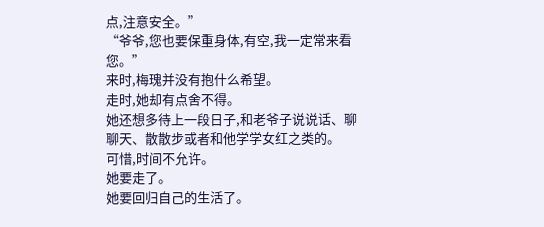点,注意安全。”
“爷爷,您也要保重身体,有空,我一定常来看您。”
来时,梅瑰并没有抱什么希望。
走时,她却有点舍不得。
她还想多待上一段日子,和老爷子说说话、聊聊天、散散步或者和他学学女红之类的。
可惜,时间不允许。
她要走了。
她要回归自己的生活了。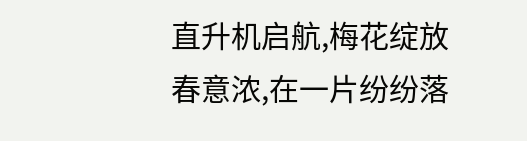直升机启航,梅花绽放春意浓,在一片纷纷落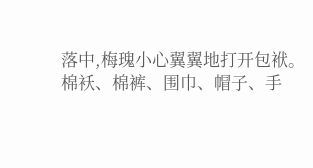落中,梅瑰小心翼翼地打开包袱。
棉袄、棉裤、围巾、帽子、手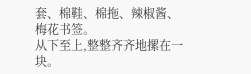套、棉鞋、棉拖、辣椒酱、梅花书签。
从下至上,整整齐齐地摞在一块。